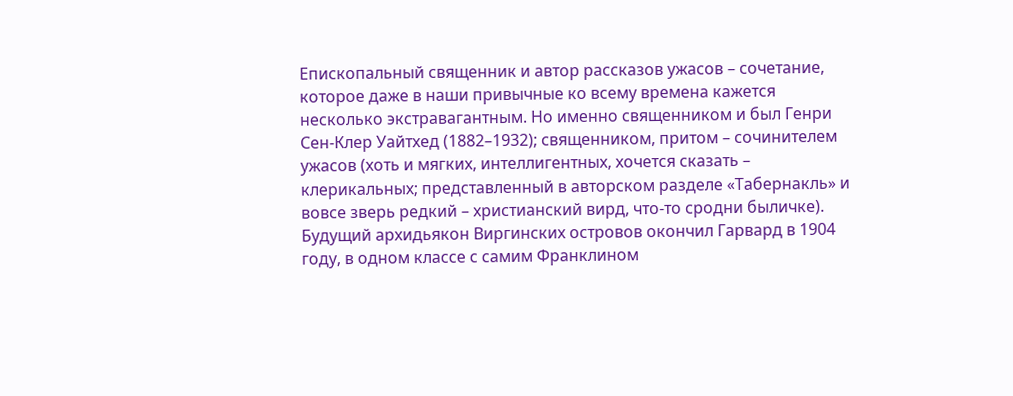Епископальный священник и автор рассказов ужасов – сочетание, которое даже в наши привычные ко всему времена кажется несколько экстравагантным. Но именно священником и был Генри Сен-Клер Уайтхед (1882–1932); священником, притом – сочинителем ужасов (хоть и мягких, интеллигентных, хочется сказать – клерикальных; представленный в авторском разделе «Табернакль» и вовсе зверь редкий – христианский вирд, что-то сродни быличке). Будущий архидьякон Виргинских островов окончил Гарвард в 1904 году, в одном классе с самим Франклином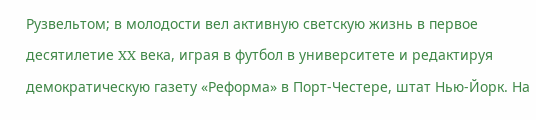Рузвельтом; в молодости вел активную светскую жизнь в первое десятилетие XX века, играя в футбол в университете и редактируя демократическую газету «Реформа» в Порт-Честере, штат Нью-Йорк. На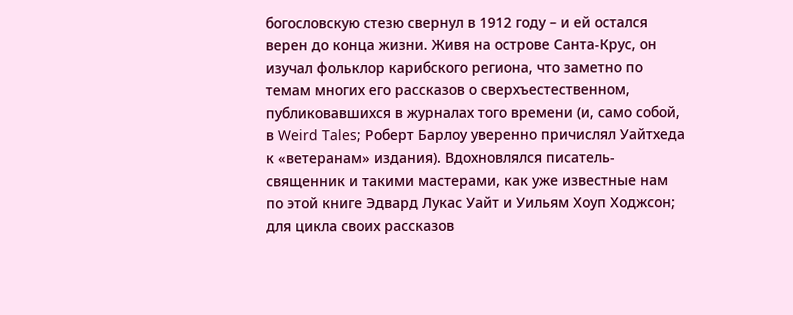богословскую стезю свернул в 1912 году – и ей остался верен до конца жизни. Живя на острове Санта-Крус, он изучал фольклор карибского региона, что заметно по темам многих его рассказов о сверхъестественном, публиковавшихся в журналах того времени (и, само собой, в Weird Tales; Роберт Барлоу уверенно причислял Уайтхеда к «ветеранам» издания). Вдохновлялся писатель-священник и такими мастерами, как уже известные нам по этой книге Эдвард Лукас Уайт и Уильям Хоуп Ходжсон; для цикла своих рассказов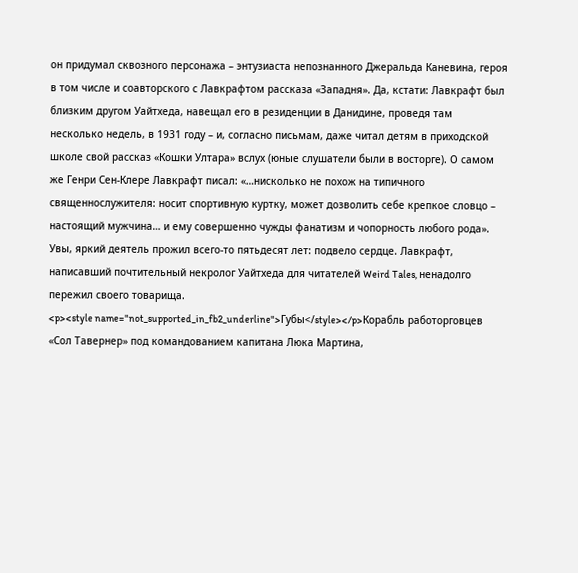он придумал сквозного персонажа – энтузиаста непознанного Джеральда Каневина, героя в том числе и соавторского с Лавкрафтом рассказа «Западня». Да, кстати: Лавкрафт был близким другом Уайтхеда, навещал его в резиденции в Данидине, проведя там несколько недель, в 1931 году – и, согласно письмам, даже читал детям в приходской школе свой рассказ «Кошки Ултара» вслух (юные слушатели были в восторге). О самом же Генри Сен-Клере Лавкрафт писал: «…нисколько не похож на типичного священнослужителя: носит спортивную куртку, может дозволить себе крепкое словцо – настоящий мужчина… и ему совершенно чужды фанатизм и чопорность любого рода». Увы, яркий деятель прожил всего-то пятьдесят лет: подвело сердце. Лавкрафт, написавший почтительный некролог Уайтхеда для читателей Weird Tales, ненадолго пережил своего товарища.
<p><style name="not_supported_in_fb2_underline">Губы</style></p>Корабль работорговцев «Сол Тавернер» под командованием капитана Люка Мартина,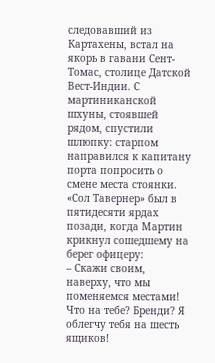следовавший из Картахены, встал на якорь в гавани Сент-Томас, столице Датской Вест-Индии. С мартиниканской шхуны, стоявшей рядом, спустили шлюпку: старпом направился к капитану порта попросить о смене места стоянки. «Сол Тавернер» был в пятидесяти ярдах позади, когда Мартин крикнул сошедшему на берег офицеру:
– Скажи своим, наверху, что мы поменяемся местами! Что на тебе? Бренди? Я облегчу тебя на шесть ящиков!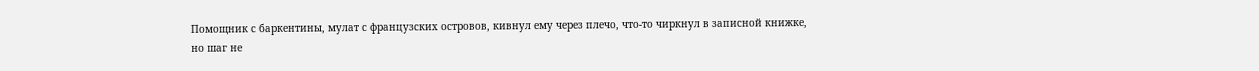Помощник с баркентины, мулат с французских островов, кивнул ему через плечо, что-то чиркнул в записной книжке, но шаг не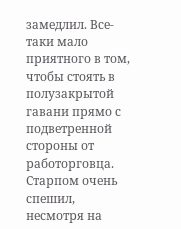замедлил. Все-таки мало приятного в том, чтобы стоять в полузакрытой гавани прямо с подветренной стороны от работорговца. Старпом очень спешил, несмотря на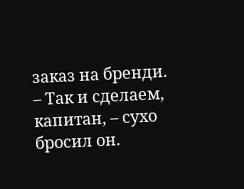заказ на бренди.
– Так и сделаем, капитан, – сухо бросил он.